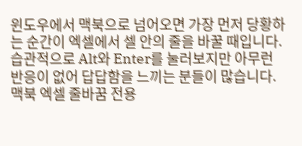윈도우에서 맥북으로 넘어오면 가장 먼저 당황하는 순간이 엑셀에서 셀 안의 줄을 바꿀 때입니다. 습관적으로 Alt와 Enter를 눌러보지만 아무런 반응이 없어 답답함을 느끼는 분들이 많습니다. 맥북 엑셀 줄바꿈 전용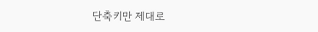단축키만 제대로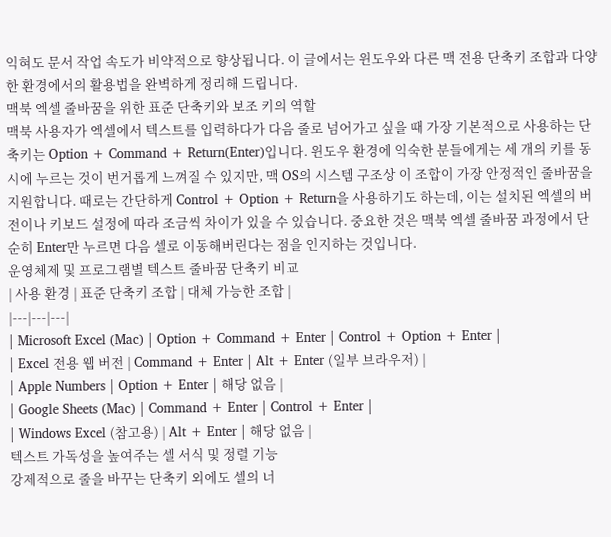익혀도 문서 작업 속도가 비약적으로 향상됩니다. 이 글에서는 윈도우와 다른 맥 전용 단축키 조합과 다양한 환경에서의 활용법을 완벽하게 정리해 드립니다.
맥북 엑셀 줄바꿈을 위한 표준 단축키와 보조 키의 역할
맥북 사용자가 엑셀에서 텍스트를 입력하다가 다음 줄로 넘어가고 싶을 때 가장 기본적으로 사용하는 단축키는 Option + Command + Return(Enter)입니다. 윈도우 환경에 익숙한 분들에게는 세 개의 키를 동시에 누르는 것이 번거롭게 느껴질 수 있지만, 맥 OS의 시스템 구조상 이 조합이 가장 안정적인 줄바꿈을 지원합니다. 때로는 간단하게 Control + Option + Return을 사용하기도 하는데, 이는 설치된 엑셀의 버전이나 키보드 설정에 따라 조금씩 차이가 있을 수 있습니다. 중요한 것은 맥북 엑셀 줄바꿈 과정에서 단순히 Enter만 누르면 다음 셀로 이동해버린다는 점을 인지하는 것입니다.
운영체제 및 프로그램별 텍스트 줄바꿈 단축키 비교
| 사용 환경 | 표준 단축키 조합 | 대체 가능한 조합 |
|---|---|---|
| Microsoft Excel (Mac) | Option + Command + Enter | Control + Option + Enter |
| Excel 전용 웹 버전 | Command + Enter | Alt + Enter (일부 브라우저) |
| Apple Numbers | Option + Enter | 해당 없음 |
| Google Sheets (Mac) | Command + Enter | Control + Enter |
| Windows Excel (참고용) | Alt + Enter | 해당 없음 |
텍스트 가독성을 높여주는 셀 서식 및 정렬 기능
강제적으로 줄을 바꾸는 단축키 외에도 셀의 너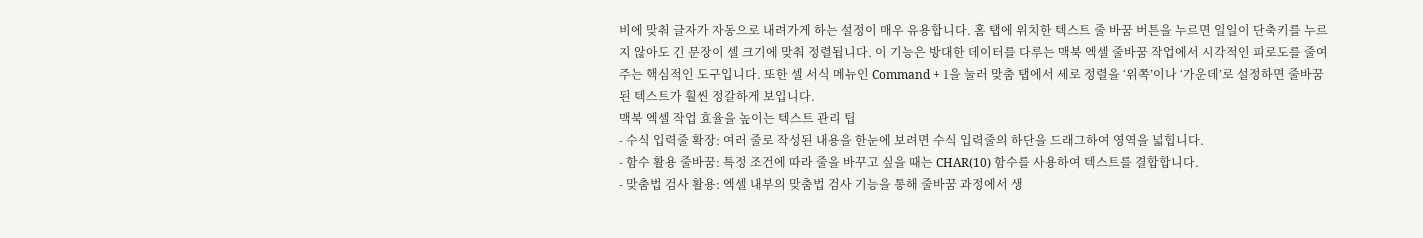비에 맞춰 글자가 자동으로 내려가게 하는 설정이 매우 유용합니다. 홈 탭에 위치한 텍스트 줄 바꿈 버튼을 누르면 일일이 단축키를 누르지 않아도 긴 문장이 셀 크기에 맞춰 정렬됩니다. 이 기능은 방대한 데이터를 다루는 맥북 엑셀 줄바꿈 작업에서 시각적인 피로도를 줄여주는 핵심적인 도구입니다. 또한 셀 서식 메뉴인 Command + 1을 눌러 맞춤 탭에서 세로 정렬을 ‘위쪽’이나 ‘가운데’로 설정하면 줄바꿈된 텍스트가 훨씬 정갈하게 보입니다.
맥북 엑셀 작업 효율을 높이는 텍스트 관리 팁
- 수식 입력줄 확장: 여러 줄로 작성된 내용을 한눈에 보려면 수식 입력줄의 하단을 드래그하여 영역을 넓힙니다.
- 함수 활용 줄바꿈: 특정 조건에 따라 줄을 바꾸고 싶을 때는 CHAR(10) 함수를 사용하여 텍스트를 결합합니다.
- 맞춤법 검사 활용: 엑셀 내부의 맞춤법 검사 기능을 통해 줄바꿈 과정에서 생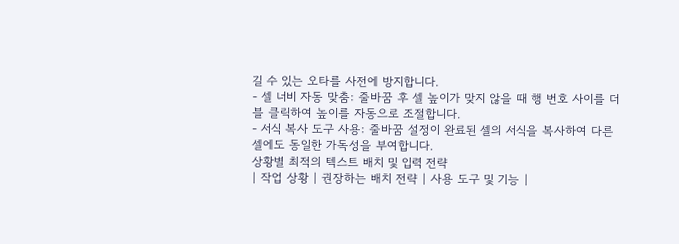길 수 있는 오타를 사전에 방지합니다.
- 셀 너비 자동 맞춤: 줄바꿈 후 셀 높이가 맞지 않을 때 행 번호 사이를 더블 클릭하여 높이를 자동으로 조절합니다.
- 서식 복사 도구 사용: 줄바꿈 설정이 완료된 셀의 서식을 복사하여 다른 셀에도 동일한 가독성을 부여합니다.
상황별 최적의 텍스트 배치 및 입력 전략
| 작업 상황 | 권장하는 배치 전략 | 사용 도구 및 기능 |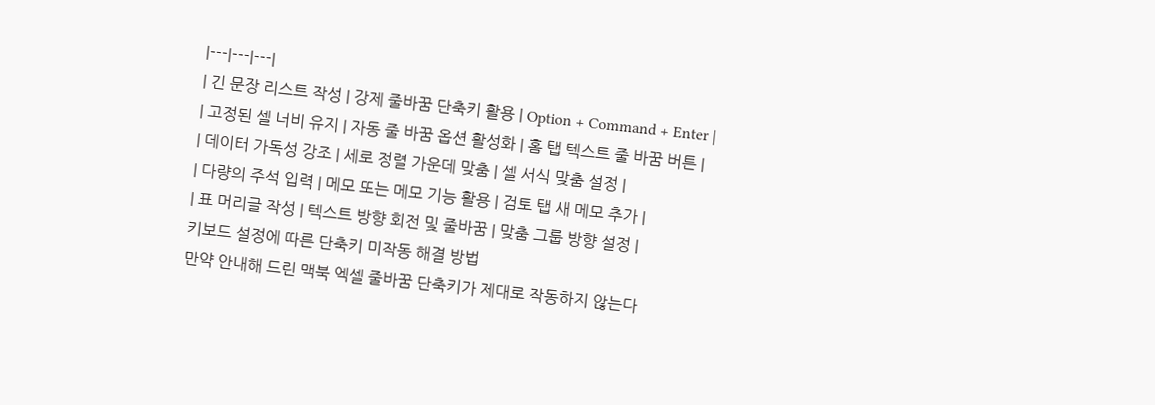|---|---|---|
| 긴 문장 리스트 작성 | 강제 줄바꿈 단축키 활용 | Option + Command + Enter |
| 고정된 셀 너비 유지 | 자동 줄 바꿈 옵션 활성화 | 홈 탭 텍스트 줄 바꿈 버튼 |
| 데이터 가독성 강조 | 세로 정렬 가운데 맞춤 | 셀 서식 맞춤 설정 |
| 다량의 주석 입력 | 메모 또는 메모 기능 활용 | 검토 탭 새 메모 추가 |
| 표 머리글 작성 | 텍스트 방향 회전 및 줄바꿈 | 맞춤 그룹 방향 설정 |
키보드 설정에 따른 단축키 미작동 해결 방법
만약 안내해 드린 맥북 엑셀 줄바꿈 단축키가 제대로 작동하지 않는다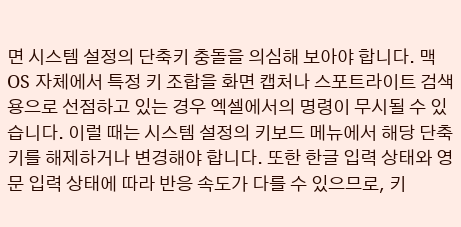면 시스템 설정의 단축키 충돌을 의심해 보아야 합니다. 맥 OS 자체에서 특정 키 조합을 화면 캡처나 스포트라이트 검색용으로 선점하고 있는 경우 엑셀에서의 명령이 무시될 수 있습니다. 이럴 때는 시스템 설정의 키보드 메뉴에서 해당 단축키를 해제하거나 변경해야 합니다. 또한 한글 입력 상태와 영문 입력 상태에 따라 반응 속도가 다를 수 있으므로, 키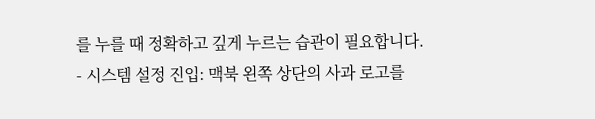를 누를 때 정확하고 깊게 누르는 습관이 필요합니다.
- 시스템 설정 진입: 맥북 왼쪽 상단의 사과 로고를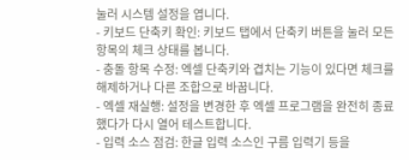눌러 시스템 설정을 엽니다.
- 키보드 단축키 확인: 키보드 탭에서 단축키 버튼을 눌러 모든 항목의 체크 상태를 봅니다.
- 충돌 항목 수정: 엑셀 단축키와 겹치는 기능이 있다면 체크를 해제하거나 다른 조합으로 바꿉니다.
- 엑셀 재실행: 설정을 변경한 후 엑셀 프로그램을 완전히 종료했다가 다시 열어 테스트합니다.
- 입력 소스 점검: 한글 입력 소스인 구름 입력기 등을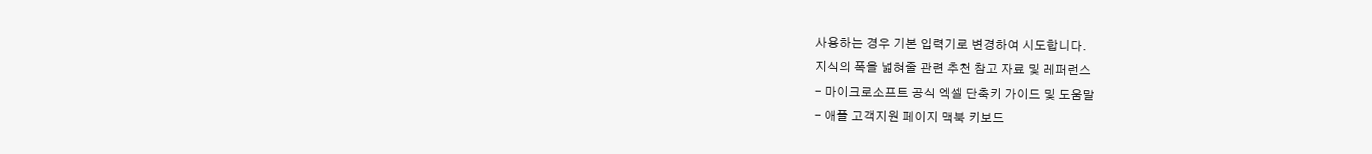사용하는 경우 기본 입력기로 변경하여 시도합니다.
지식의 폭을 넓혀줄 관련 추천 참고 자료 및 레퍼런스
- 마이크로소프트 공식 엑셀 단축키 가이드 및 도움말
- 애플 고객지원 페이지 맥북 키보드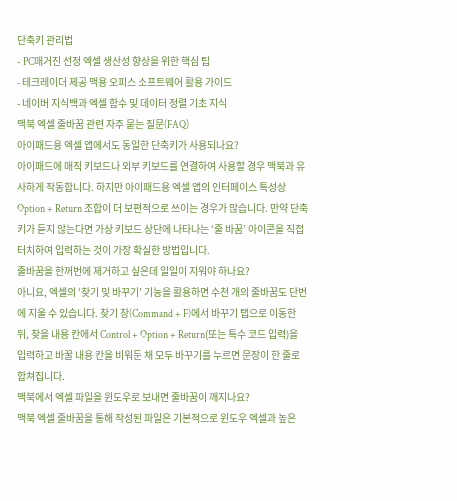단축키 관리법
- PC매거진 선정 엑셀 생산성 향상을 위한 핵심 팁
- 테크레이더 제공 맥용 오피스 소프트웨어 활용 가이드
- 네이버 지식백과 엑셀 함수 및 데이터 정렬 기초 지식
맥북 엑셀 줄바꿈 관련 자주 묻는 질문(FAQ)
아이패드용 엑셀 앱에서도 동일한 단축키가 사용되나요?
아이패드에 매직 키보드나 외부 키보드를 연결하여 사용할 경우 맥북과 유사하게 작동합니다. 하지만 아이패드용 엑셀 앱의 인터페이스 특성상 Option + Return 조합이 더 보편적으로 쓰이는 경우가 많습니다. 만약 단축키가 듣지 않는다면 가상 키보드 상단에 나타나는 ‘줄 바꿈’ 아이콘을 직접 터치하여 입력하는 것이 가장 확실한 방법입니다.
줄바꿈을 한꺼번에 제거하고 싶은데 일일이 지워야 하나요?
아니요, 엑셀의 ‘찾기 및 바꾸기’ 기능을 활용하면 수천 개의 줄바꿈도 단번에 지울 수 있습니다. 찾기 창(Command + F)에서 바꾸기 탭으로 이동한 뒤, 찾을 내용 칸에서 Control + Option + Return(또는 특수 코드 입력)을 입력하고 바꿀 내용 칸을 비워둔 채 모두 바꾸기를 누르면 문장이 한 줄로 합쳐집니다.
맥북에서 엑셀 파일을 윈도우로 보내면 줄바꿈이 깨지나요?
맥북 엑셀 줄바꿈을 통해 작성된 파일은 기본적으로 윈도우 엑셀과 높은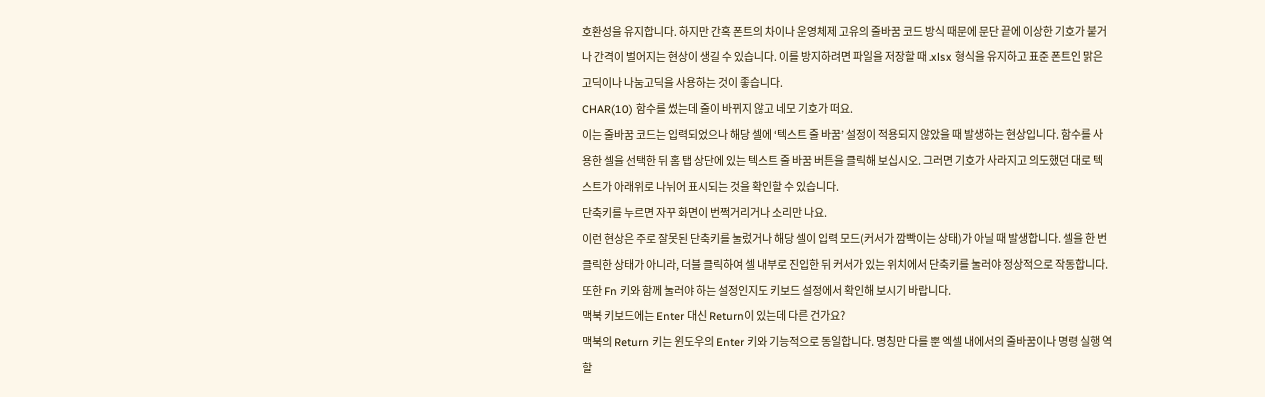호환성을 유지합니다. 하지만 간혹 폰트의 차이나 운영체제 고유의 줄바꿈 코드 방식 때문에 문단 끝에 이상한 기호가 붙거나 간격이 벌어지는 현상이 생길 수 있습니다. 이를 방지하려면 파일을 저장할 때 .xlsx 형식을 유지하고 표준 폰트인 맑은 고딕이나 나눔고딕을 사용하는 것이 좋습니다.
CHAR(10) 함수를 썼는데 줄이 바뀌지 않고 네모 기호가 떠요.
이는 줄바꿈 코드는 입력되었으나 해당 셀에 ‘텍스트 줄 바꿈’ 설정이 적용되지 않았을 때 발생하는 현상입니다. 함수를 사용한 셀을 선택한 뒤 홈 탭 상단에 있는 텍스트 줄 바꿈 버튼을 클릭해 보십시오. 그러면 기호가 사라지고 의도했던 대로 텍스트가 아래위로 나뉘어 표시되는 것을 확인할 수 있습니다.
단축키를 누르면 자꾸 화면이 번쩍거리거나 소리만 나요.
이런 현상은 주로 잘못된 단축키를 눌렀거나 해당 셀이 입력 모드(커서가 깜빡이는 상태)가 아닐 때 발생합니다. 셀을 한 번 클릭한 상태가 아니라, 더블 클릭하여 셀 내부로 진입한 뒤 커서가 있는 위치에서 단축키를 눌러야 정상적으로 작동합니다. 또한 Fn 키와 함께 눌러야 하는 설정인지도 키보드 설정에서 확인해 보시기 바랍니다.
맥북 키보드에는 Enter 대신 Return이 있는데 다른 건가요?
맥북의 Return 키는 윈도우의 Enter 키와 기능적으로 동일합니다. 명칭만 다를 뿐 엑셀 내에서의 줄바꿈이나 명령 실행 역할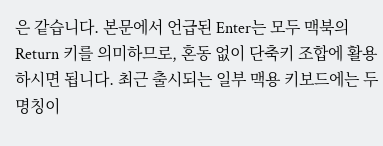은 같습니다. 본문에서 언급된 Enter는 모두 맥북의 Return 키를 의미하므로, 혼동 없이 단축키 조합에 활용하시면 됩니다. 최근 출시되는 일부 맥용 키보드에는 두 명칭이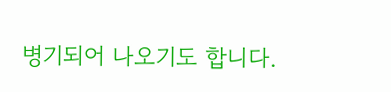병기되어 나오기도 합니다.